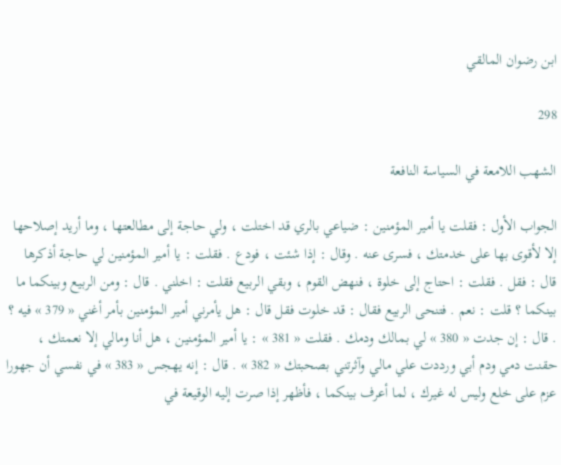ابن رضوان المالقي

298

الشهب اللامعة في السياسة النافعة

الجواب الأول : فقلت يا أمير المؤمنين : ضياعي بالري قد اختلت ، ولي حاجة إلى مطالعتها ، وما أريد إصلاحها إلا لأقوى بها على خدمتك ، فسرى عنه . وقال : إذا شئت ، فودع . فقلت : يا أمير المؤمنين لي حاجة أذكرها قال : فقل . فقلت : احتاج إلى خلوة ، فنهض القوم ، وبقي الربيع فقلت : اخلني . قال : ومن الربيع وبينكما ما بينكما ؟ قلت : نعم . فتنحى الربيع فقال : قد خلوت فقل قال : هل يأمرني أمير المؤمنين بأمر أغني « 379 » فيه ؟ . قال : إن جدت « 380 » لي بمالك ودمك . فقلت « 381 » : يا أمير المؤمنين ، هل أنا ومالي إلا نعمتك ، حقنت دمي ودم أبي ورددت علي مالي وآثرتني بصحبتك « 382 » . قال : إنه يهجس « 383 » في نفسي أن جهورا عزم على خلع وليس له غيرك ، لما أعرف بينكما ، فأظهر إذا صرت إليه الوقيعة في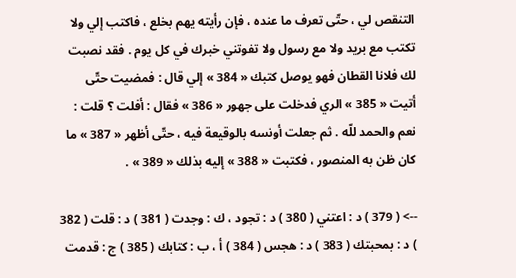التنقص لي ، حتّى تعرف ما عنده ، فإن رأيته يهم بخلع ، فاكتب إلي ولا تكتب مع بريد ولا مع رسول ولا تفوتني خبرك في كل يوم . فقد نصبت لك فلانا القطان فهو يوصل كتبك « 384 » إلي قال : فمضيت حتّى أتيت « 385 » الري فدخلت على جهور « 386 » فقال : أفلت ؟ قلت : نعم والحمد للّه . ثم جعلت أونسه بالوقيعة فيه ، حتّى أظهر « 387 » ما كان ظن به المنصور ، فكتبت « 388 » إليه بذلك « 389 » .

--> ( 379 ) د : اعتني ( 380 ) د : تجود ، ك : وجدت ( 381 ) د : قلت ( 382 ) د : بمحبتك ( 383 ) د : هجس ( 384 ) أ ، ب : كتابك ( 385 ) ج : قدمت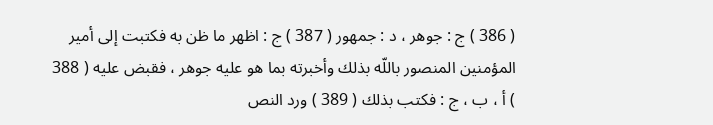( 386 ) ج : جوهر ، د : جمهور ( 387 ) ج : اظهر ما ظن به فكتبت إلى أمير المؤمنين المنصور باللّه بذلك وأخبرته بما هو عليه جوهر ، فقبض عليه ( 388 ) أ ، ب ، ج : فكتب بذلك ( 389 ) ورد النص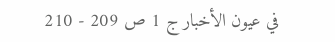في عيون الأخبار ج 1 ص 209 - 210